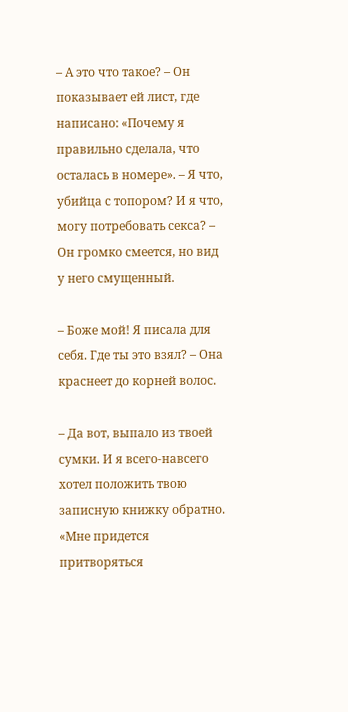– А это что такое? – Он показывает ей лист, где написано: «Почему я правильно сделала, что осталась в номере». – Я что, убийца с топором? И я что, могу потребовать секса? – Он громко смеется, но вид у него смущенный.

– Боже мой! Я писала для себя. Где ты это взял? – Она краснеет до корней волос.

– Да вот, выпало из твоей сумки. И я всего-навсего хотел положить твою записную книжку обратно. «Мне придется притворяться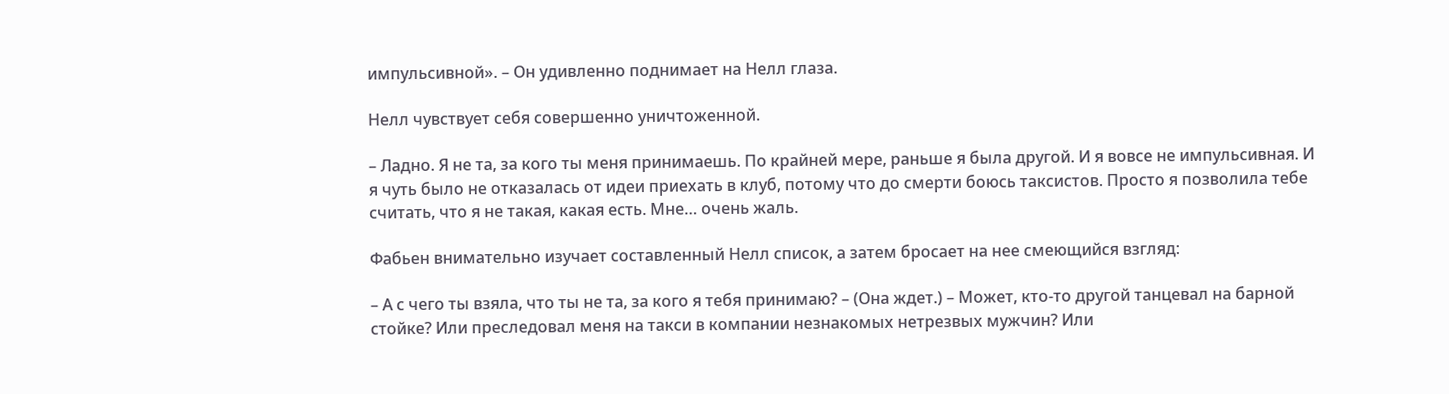импульсивной». – Он удивленно поднимает на Нелл глаза.

Нелл чувствует себя совершенно уничтоженной.

– Ладно. Я не та, за кого ты меня принимаешь. По крайней мере, раньше я была другой. И я вовсе не импульсивная. И я чуть было не отказалась от идеи приехать в клуб, потому что до смерти боюсь таксистов. Просто я позволила тебе считать, что я не такая, какая есть. Мне… очень жаль.

Фабьен внимательно изучает составленный Нелл список, а затем бросает на нее смеющийся взгляд:

– А с чего ты взяла, что ты не та, за кого я тебя принимаю? – (Она ждет.) – Может, кто-то другой танцевал на барной стойке? Или преследовал меня на такси в компании незнакомых нетрезвых мужчин? Или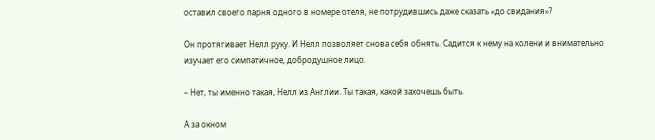оставил своего парня одного в номере отеля, не потрудившись даже сказать «до свидания»?

Он протягивает Нелл руку. И Нелл позволяет снова себя обнять. Садится к нему на колени и внимательно изучает его симпатичное, добродушное лицо.

– Нет, ты именно такая, Нелл из Англии. Ты такая, какой захочешь быть.

А за окном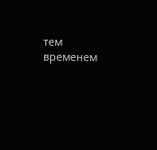тем временем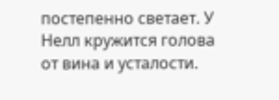постепенно светает. У Нелл кружится голова от вина и усталости.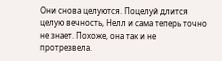Они снова целуются. Поцелуй длится целую вечность, Нелл и сама теперь точно не знает. Похоже, она так и не протрезвела.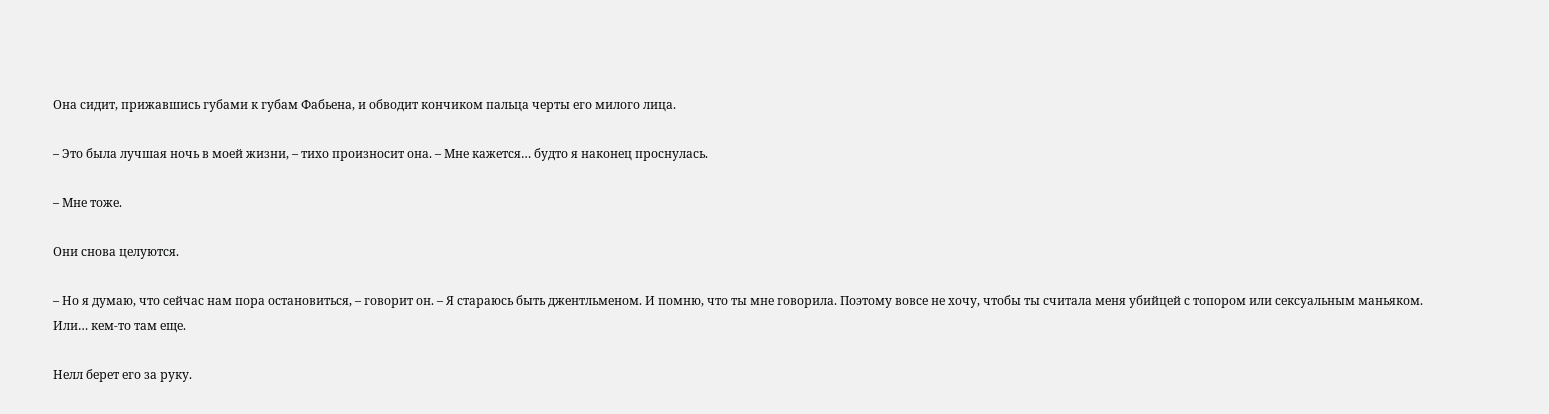Она сидит, прижавшись губами к губам Фабьена, и обводит кончиком пальца черты его милого лица.

– Это была лучшая ночь в моей жизни, – тихо произносит она. – Мне кажется… будто я наконец проснулась.

– Мне тоже.

Они снова целуются.

– Но я думаю, что сейчас нам пора остановиться, – говорит он. – Я стараюсь быть джентльменом. И помню, что ты мне говорила. Поэтому вовсе не хочу, чтобы ты считала меня убийцей с топором или сексуальным маньяком. Или… кем-то там еще.

Нелл берет его за руку.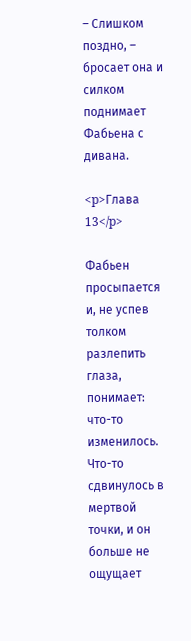– Слишком поздно, – бросает она и силком поднимает Фабьена с дивана.

<p>Глава 13</p>

Фабьен просыпается и, не успев толком разлепить глаза, понимает: что-то изменилось. Что-то сдвинулось в мертвой точки, и он больше не ощущает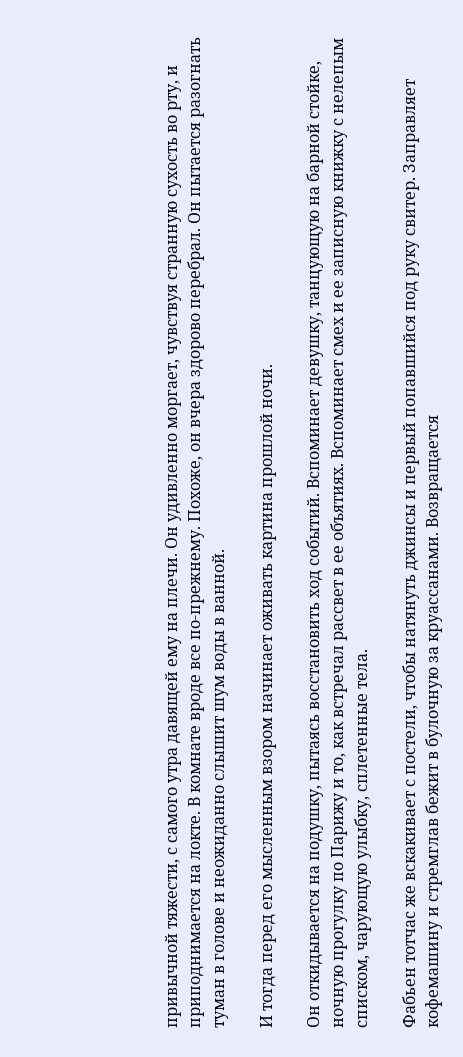привычной тяжести, с самого утра давящей ему на плечи. Он удивленно моргает, чувствуя странную сухость во рту, и приподнимается на локте. В комнате вроде все по-прежнему. Похоже, он вчера здорово перебрал. Он пытается разогнать туман в голове и неожиданно слышит шум воды в ванной.

И тогда перед его мысленным взором начинает оживать картина прошлой ночи.

Он откидывается на подушку, пытаясь восстановить ход событий. Вспоминает девушку, танцующую на барной стойке, ночную прогулку по Парижу и то, как встречал рассвет в ее объятиях. Вспоминает смех и ее записную книжку с нелепым списком, чарующую улыбку, сплетенные тела.

Фабьен тотчас же вскакивает с постели, чтобы натянуть джинсы и первый попавшийся под руку свитер. Заправляет кофемашину и стремглав бежит в булочную за круассанами. Возвращается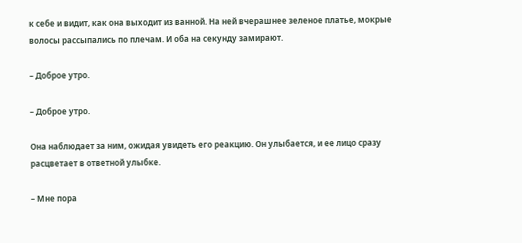к себе и видит, как она выходит из ванной. На ней вчерашнее зеленое платье, мокрые волосы рассыпались по плечам. И оба на секунду замирают.

– Доброе утро.

– Доброе утро.

Она наблюдает за ним, ожидая увидеть его реакцию. Он улыбается, и ее лицо сразу расцветает в ответной улыбке.

– Мне пора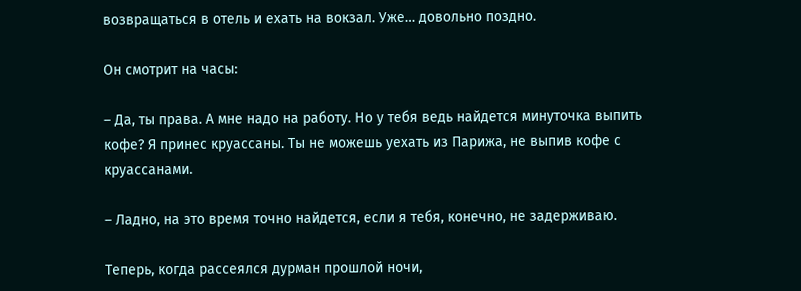возвращаться в отель и ехать на вокзал. Уже… довольно поздно.

Он смотрит на часы:

– Да, ты права. А мне надо на работу. Но у тебя ведь найдется минуточка выпить кофе? Я принес круассаны. Ты не можешь уехать из Парижа, не выпив кофе с круассанами.

– Ладно, на это время точно найдется, если я тебя, конечно, не задерживаю.

Теперь, когда рассеялся дурман прошлой ночи,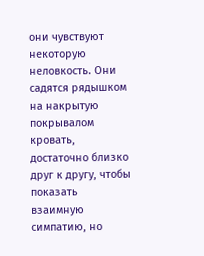они чувствуют некоторую неловкость. Они садятся рядышком на накрытую покрывалом кровать, достаточно близко друг к другу, чтобы показать взаимную симпатию, но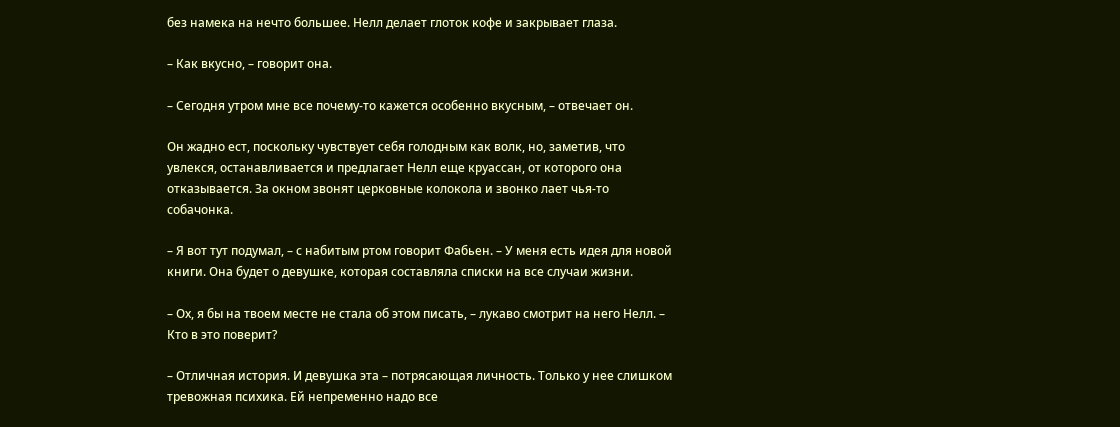без намека на нечто большее. Нелл делает глоток кофе и закрывает глаза.

– Как вкусно, – говорит она.

– Сегодня утром мне все почему-то кажется особенно вкусным, – отвечает он.

Он жадно ест, поскольку чувствует себя голодным как волк, но, заметив, что увлекся, останавливается и предлагает Нелл еще круассан, от которого она отказывается. За окном звонят церковные колокола и звонко лает чья-то собачонка.

– Я вот тут подумал, – с набитым ртом говорит Фабьен. – У меня есть идея для новой книги. Она будет о девушке, которая составляла списки на все случаи жизни.

– Ох, я бы на твоем месте не стала об этом писать, – лукаво смотрит на него Нелл. – Кто в это поверит?

– Отличная история. И девушка эта – потрясающая личность. Только у нее слишком тревожная психика. Ей непременно надо все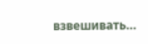взвешивать…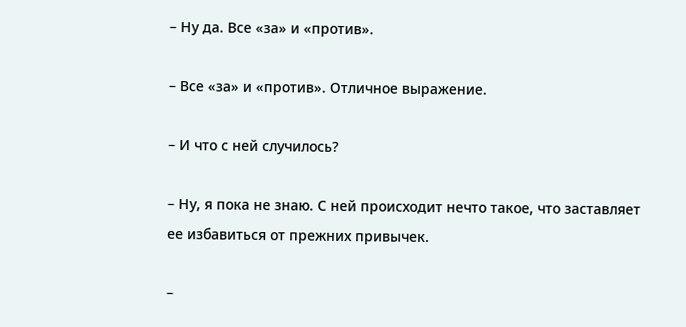– Ну да. Все «за» и «против».

– Все «за» и «против». Отличное выражение.

– И что с ней случилось?

– Ну, я пока не знаю. С ней происходит нечто такое, что заставляет ее избавиться от прежних привычек.

–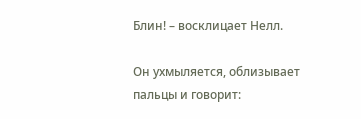Блин! – восклицает Нелл.

Он ухмыляется, облизывает пальцы и говорит: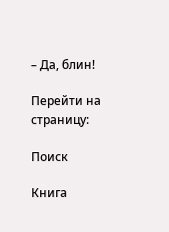– Да, блин!

Перейти на страницу:

Поиск

Книга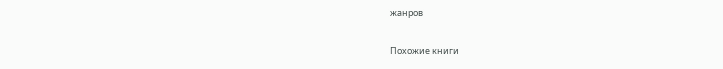жанров

Похожие книги